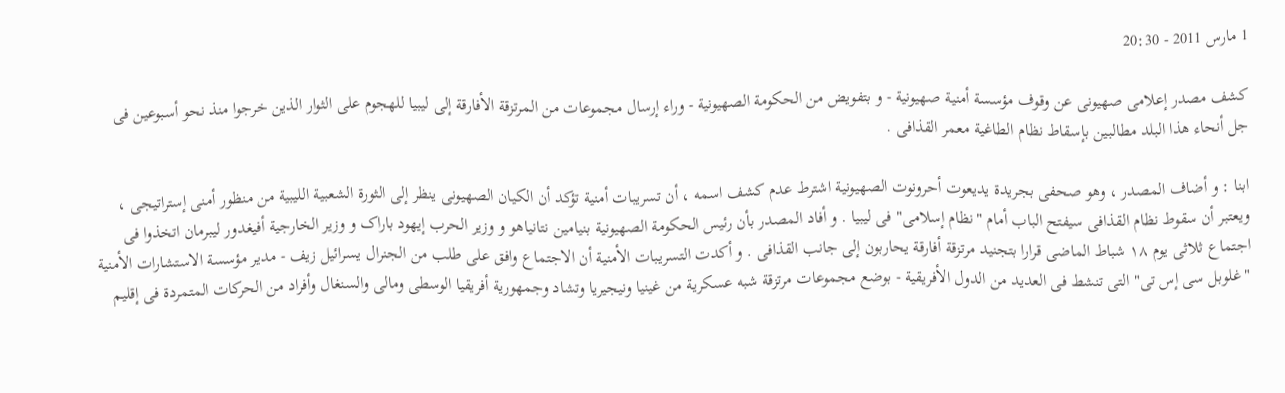1 مارس 2011 - 20:30

کشف مصدر إعلامی صهیونی عن وقوف مؤسسة أمنیة صهیونیة - و بتفویض من الحکومة الصهیونیة - وراء إرسال مجموعات من المرتزقة الأفارقة إلى لیبیا للهجوم على الثوار الذین خرجوا منذ نحو أسبوعین فی جل أنحاء هذا البلد مطالبین بإسقاط نظام الطاغیة معمر القذافی .

ابنا : و أضاف المصدر ، وهو صحفی بجریدة یدیعوت أحرونوت الصهیونیة اشترط عدم کشف اسمه ، أن تسریبات أمنیة تؤکد أن الکیان الصهیونی ینظر إلى الثورة الشعبیة اللیبیة من منظور أمنی إستراتیجی ، ویعتبر أن سقوط نظام القذافی سیفتح الباب أمام "نظام إسلامی" فی لیبیا . و أفاد المصدر بأن رئیس الحکومة الصهیونیة بنیامین نتانیاهو و وزیر الحرب إیهود باراک و وزیر الخارجیة أفیغدور لیبرمان اتخذوا فی اجتماع ثلاثی یوم ١٨ شباط الماضی قرارا بتجنید مرتزقة أفارقة یحاربون إلى جانب القذافی . و أکدت التسریبات الأمنیة أن الاجتماع وافق على طلب من الجنرال یسرائیل زیف - مدیر مؤسسة الاستشارات الأمنیة "غلوبل سی إس تی" التی تنشط فی العدید من الدول الأفریقیة - بوضع مجموعات مرتزقة شبه عسکریة من غینیا ونیجیریا وتشاد وجمهوریة أفریقیا الوسطى ومالی والسنغال وأفراد من الحرکات المتمردة فی إقلیم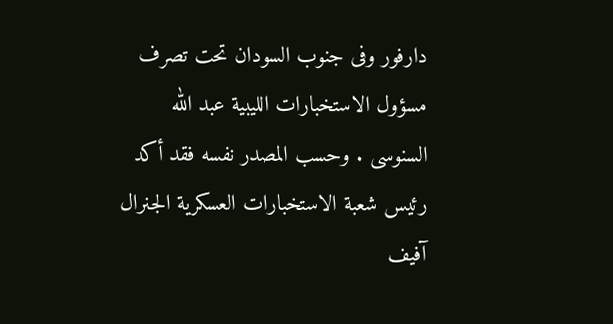دارفور وفی جنوب السودان تحت تصرف مسؤول الاستخبارات اللیبیة عبد الله السنوسی . وحسب المصدر نفسه فقد أکد رئیس شعبة الاستخبارات العسکریة الجنرال آفیف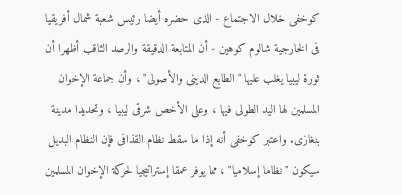کوخفی خلال الاجتماع - الذی حضره أیضا رئیس شعبة شمال أفریقیا فی الخارجیة شالوم کوهین - أن المتابعة الدقیقة والرصد الثاقب أظهرا أن ثورة لیبیا یغلب علیها "الطابع الدینی والأصولی" ، وأن جماعة الإخوان المسلمین لها الید الطولى فیها ، وعلى الأخص شرقی لیبیا ، وتحدیدا مدینة بنغازی. واعتبر کوخفی أنه إذا ما سقط نظام القذافی فإن النظام البدیل سیکون "نظاما إسلامیا" ، مما یوفر عمقا إستراتیجیا لحرکة الإخوان المسلمین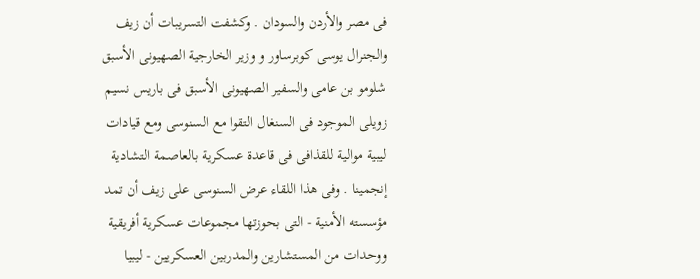فی مصر والأردن والسودان . وکشفت التسریبات أن زیف والجنرال یوسی کوبرساور و وزیر الخارجیة الصهیونی الأسبق شلومو بن عامی والسفیر الصهیونی الأسبق فی باریس نسیم زویلی الموجود فی السنغال التقوا مع السنوسی ومع قیادات لیبیة موالیة للقذافی فی قاعدة عسکریة بالعاصمة التشادیة إنجمینا . وفی هذا اللقاء عرض السنوسی على زیف أن تمد مؤسسته الأمنیة - التی بحوزتها مجموعات عسکریة أفریقیة ووحدات من المستشارین والمدربین العسکریین - لیبیا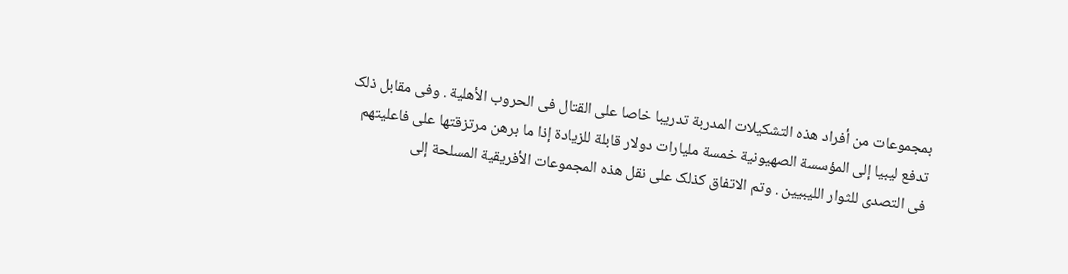بمجموعات من أفراد هذه التشکیلات المدربة تدریبا خاصا على القتال فی الحروب الأهلیة . وفی مقابل ذلک تدفع لیبیا إلى المؤسسة الصهیونیة خمسة ملیارات دولار قابلة للزیادة إذا ما برهن مرتزقتها على فاعلیتهم فی التصدی للثوار اللیبیین . وتم الاتفاق کذلک على نقل هذه المجموعات الأفریقیة المسلحة إلى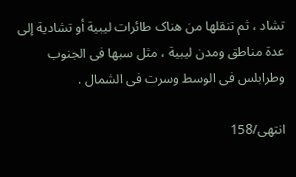تشاد ، ثم تنقلها من هناک طائرات لیبیة أو تشادیة إلى عدة مناطق ومدن لیبیة ، مثل سبها فی الجنوب وطرابلس فی الوسط وسرت فی الشمال .

انتهی/158